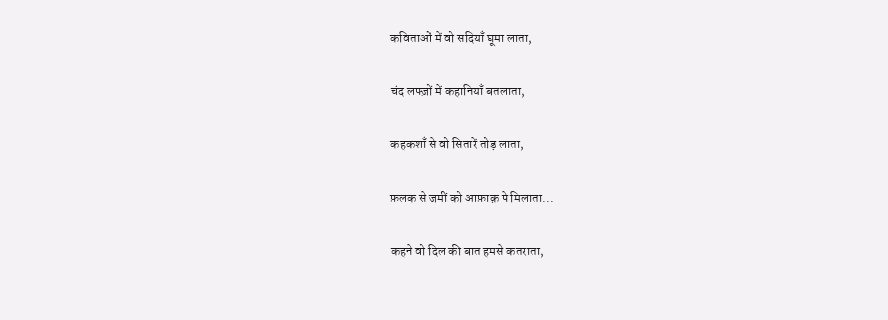कविताओं में वो सदियाँ घूमा लाता,

चंद लफ्ज़ों में कहानियाँ बतलाता,

कहकशाँ से वो सितारें तोड़ लाता,

फ़लक से जमीं को आफ़ाक़ पे मिलाता...

कहने वो दिल की बात हमसे कतराता,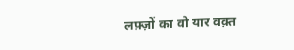लफ़्ज़ों का वो यार वक़्त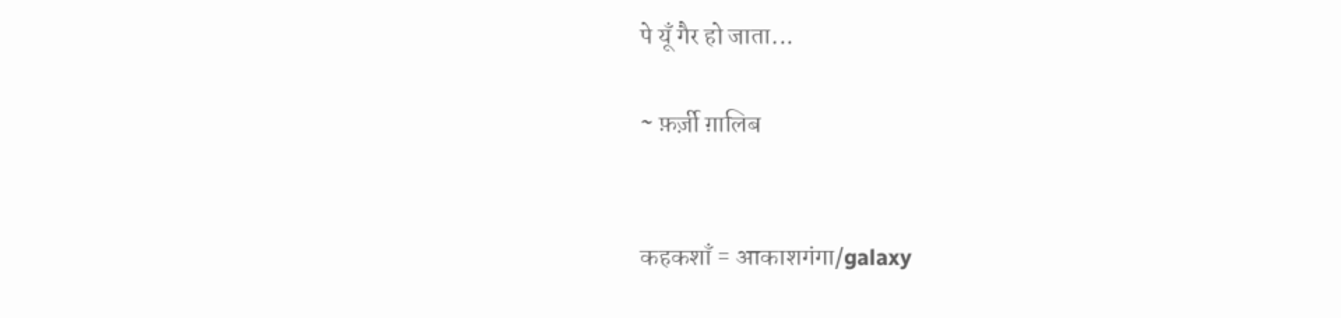पे यूँ गैर हो जाता...

~ फ़र्ज़ी ग़ालिब


कहकशाँ = आकाशगंगा/galaxy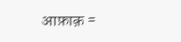आफ़ाक़ =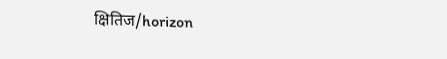क्षितिज/horizon